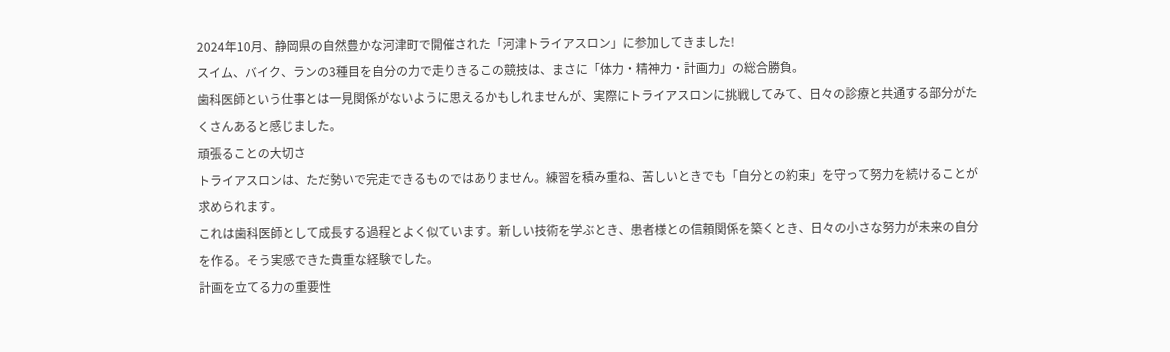2024年10月、静岡県の自然豊かな河津町で開催された「河津トライアスロン」に参加してきました!
スイム、バイク、ランの3種目を自分の力で走りきるこの競技は、まさに「体力・精神力・計画力」の総合勝負。
歯科医師という仕事とは一見関係がないように思えるかもしれませんが、実際にトライアスロンに挑戦してみて、日々の診療と共通する部分がたくさんあると感じました。
頑張ることの大切さ
トライアスロンは、ただ勢いで完走できるものではありません。練習を積み重ね、苦しいときでも「自分との約束」を守って努力を続けることが求められます。
これは歯科医師として成長する過程とよく似ています。新しい技術を学ぶとき、患者様との信頼関係を築くとき、日々の小さな努力が未来の自分を作る。そう実感できた貴重な経験でした。
計画を立てる力の重要性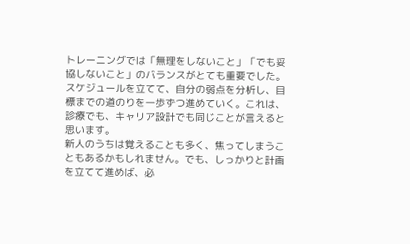トレーニングでは「無理をしないこと」「でも妥協しないこと」のバランスがとても重要でした。スケジュールを立てて、自分の弱点を分析し、目標までの道のりを一歩ずつ進めていく。これは、診療でも、キャリア設計でも同じことが言えると思います。
新人のうちは覚えることも多く、焦ってしまうこともあるかもしれません。でも、しっかりと計画を立てて進めば、必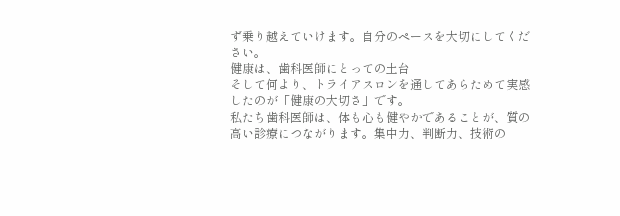ず乗り越えていけます。自分のペースを大切にしてください。
健康は、歯科医師にとっての土台
そして何より、トライアスロンを通してあらためて実感したのが「健康の大切さ」です。
私たち歯科医師は、体も心も健やかであることが、質の高い診療につながります。集中力、判断力、技術の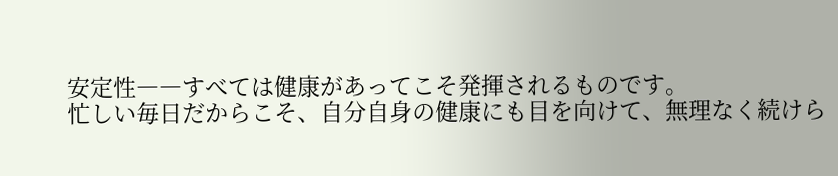安定性――すべては健康があってこそ発揮されるものです。
忙しい毎日だからこそ、自分自身の健康にも目を向けて、無理なく続けら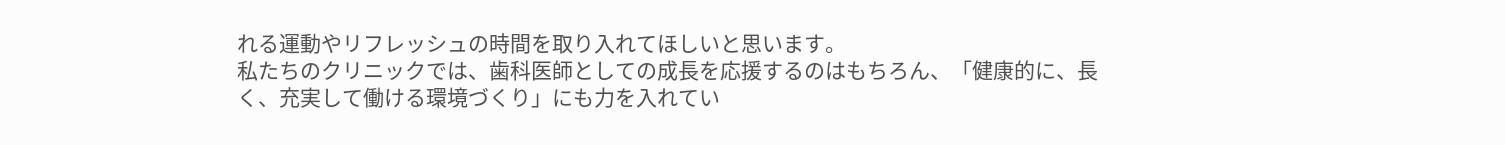れる運動やリフレッシュの時間を取り入れてほしいと思います。
私たちのクリニックでは、歯科医師としての成長を応援するのはもちろん、「健康的に、長く、充実して働ける環境づくり」にも力を入れてい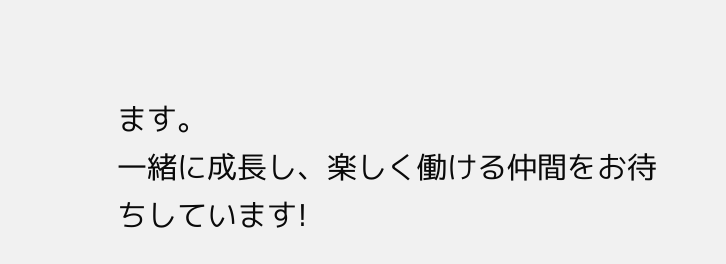ます。
一緒に成長し、楽しく働ける仲間をお待ちしています!